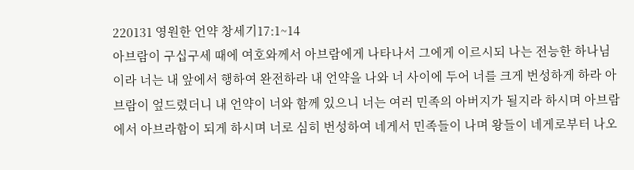220131 영원한 언약 창세기17:1~14
아브람이 구십구세 때에 여호와께서 아브람에게 나타나서 그에게 이르시되 나는 전능한 하나님이라 너는 내 앞에서 행하여 완전하라 내 언약을 나와 너 사이에 두어 너를 크게 번성하게 하라 아브람이 엎드렸더니 내 언약이 너와 함께 있으니 너는 여러 민족의 아버지가 될지라 하시며 아브람에서 아브라함이 되게 하시며 너로 심히 번성하여 네게서 민족들이 나며 왕들이 네게로부터 나오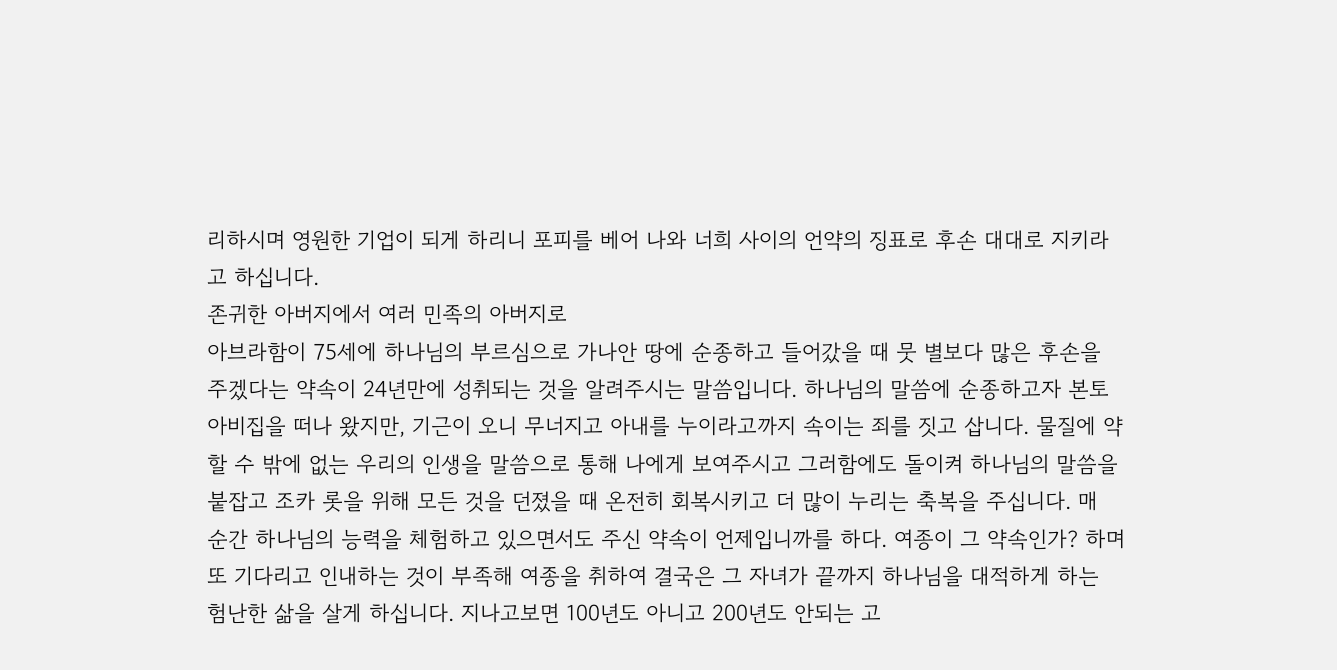리하시며 영원한 기업이 되게 하리니 포피를 베어 나와 너희 사이의 언약의 징표로 후손 대대로 지키라고 하십니다.
존귀한 아버지에서 여러 민족의 아버지로
아브라함이 75세에 하나님의 부르심으로 가나안 땅에 순종하고 들어갔을 때 뭇 별보다 많은 후손을 주겠다는 약속이 24년만에 성취되는 것을 알려주시는 말씀입니다. 하나님의 말씀에 순종하고자 본토 아비집을 떠나 왔지만, 기근이 오니 무너지고 아내를 누이라고까지 속이는 죄를 짓고 삽니다. 물질에 약할 수 밖에 없는 우리의 인생을 말씀으로 통해 나에게 보여주시고 그러함에도 돌이켜 하나님의 말씀을 붙잡고 조카 롯을 위해 모든 것을 던졌을 때 온전히 회복시키고 더 많이 누리는 축복을 주십니다. 매 순간 하나님의 능력을 체험하고 있으면서도 주신 약속이 언제입니까를 하다. 여종이 그 약속인가? 하며 또 기다리고 인내하는 것이 부족해 여종을 취하여 결국은 그 자녀가 끝까지 하나님을 대적하게 하는 험난한 삶을 살게 하십니다. 지나고보면 100년도 아니고 200년도 안되는 고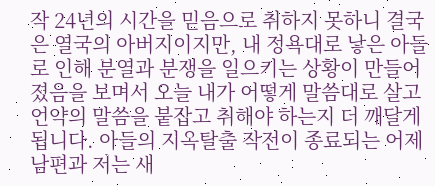작 24년의 시간을 믿음으로 취하지 못하니 결국은 열국의 아버지이지만, 내 정욕대로 낳은 아들로 인해 분열과 분쟁을 일으키는 상황이 만들어졌음을 보며서 오늘 내가 어떻게 말씀대로 살고 언약의 말씀을 붙잡고 취해야 하는지 더 깨달게 됩니다. 아들의 지옥탈출 작전이 종료되는 어제 남편과 저는 새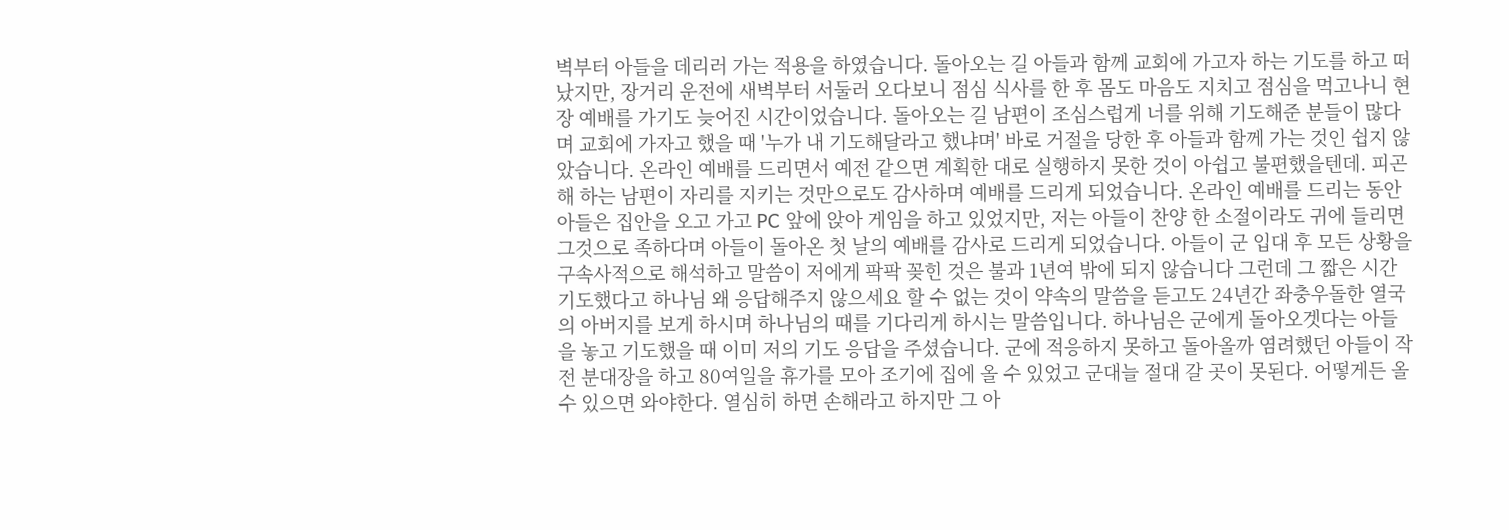벽부터 아들을 데리러 가는 적용을 하였습니다. 돌아오는 길 아들과 함께 교회에 가고자 하는 기도를 하고 떠났지만, 장거리 운전에 새벽부터 서둘러 오다보니 점심 식사를 한 후 몸도 마음도 지치고 점심을 먹고나니 현장 예배를 가기도 늦어진 시간이었습니다. 돌아오는 길 남편이 조심스럽게 너를 위해 기도해준 분들이 많다며 교회에 가자고 했을 때 '누가 내 기도해달라고 했냐며' 바로 거절을 당한 후 아들과 함께 가는 것인 쉽지 않았습니다. 온라인 예배를 드리면서 예전 같으면 계획한 대로 실행하지 못한 것이 아쉽고 불편했을텐데. 피곤해 하는 남편이 자리를 지키는 것만으로도 감사하며 예배를 드리게 되었습니다. 온라인 예배를 드리는 동안 아들은 집안을 오고 가고 PC 앞에 앉아 게임을 하고 있었지만, 저는 아들이 찬양 한 소절이라도 귀에 들리면 그것으로 족하다며 아들이 돌아온 첫 날의 예배를 감사로 드리게 되었습니다. 아들이 군 입대 후 모든 상황을 구속사적으로 해석하고 말씀이 저에게 팍팍 꽂힌 것은 불과 1년여 밖에 되지 않습니다 그런데 그 짧은 시간 기도했다고 하나님 왜 응답해주지 않으세요 할 수 없는 것이 약속의 말씀을 듣고도 24년간 좌충우돌한 열국의 아버지를 보게 하시며 하나님의 때를 기다리게 하시는 말씀입니다. 하나님은 군에게 돌아오겟다는 아들을 놓고 기도했을 때 이미 저의 기도 응답을 주셨습니다. 군에 적응하지 못하고 돌아올까 염려했던 아들이 작전 분대장을 하고 80여일을 휴가를 모아 조기에 집에 올 수 있었고 군대늘 절대 갈 곳이 못된다. 어떻게든 올 수 있으면 와야한다. 열심히 하면 손해라고 하지만 그 아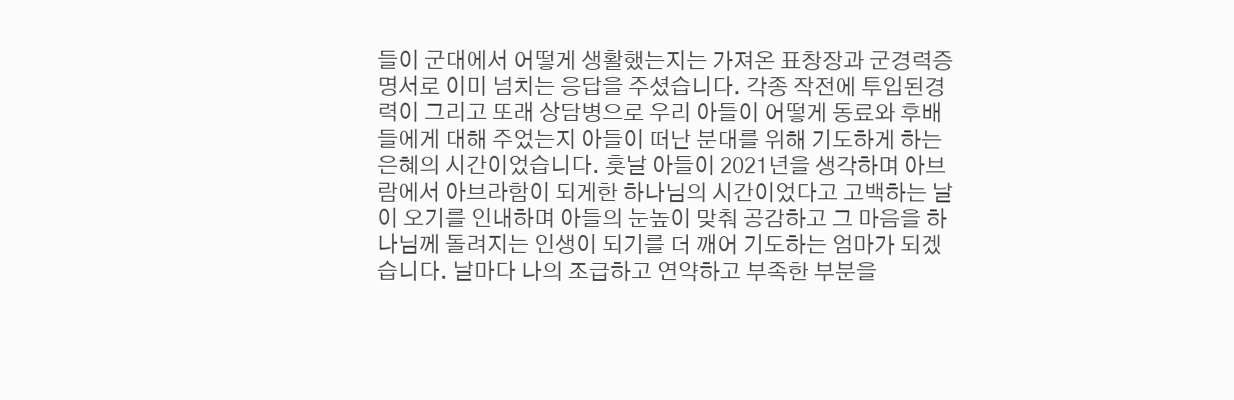들이 군대에서 어떻게 생활했는지는 가져온 표창장과 군경력증명서로 이미 넘치는 응답을 주셨습니다. 각종 작전에 투입된경력이 그리고 또래 상담병으로 우리 아들이 어떻게 동료와 후배들에게 대해 주었는지 아들이 떠난 분대를 위해 기도하게 하는 은혜의 시간이었습니다. 훗날 아들이 2021년을 생각하며 아브람에서 아브라함이 되게한 하나님의 시간이었다고 고백하는 날이 오기를 인내하며 아들의 눈높이 맞춰 공감하고 그 마음을 하나님께 돌려지는 인생이 되기를 더 깨어 기도하는 엄마가 되겠습니다. 날마다 나의 조급하고 연약하고 부족한 부분을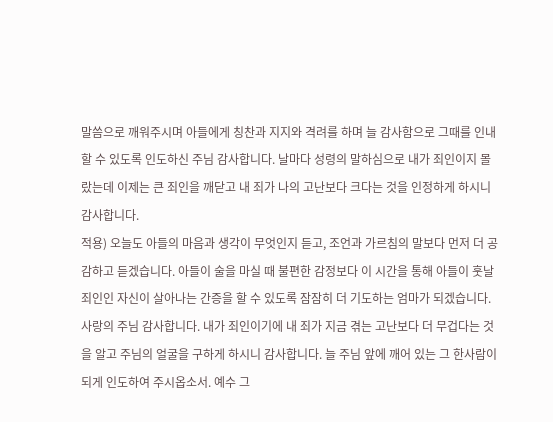말씀으로 깨워주시며 아들에게 칭찬과 지지와 격려를 하며 늘 감사함으로 그때를 인내할 수 있도록 인도하신 주님 감사합니다. 날마다 성령의 말하심으로 내가 죄인이지 몰랐는데 이제는 큰 죄인을 깨닫고 내 죄가 나의 고난보다 크다는 것을 인정하게 하시니 감사합니다.
적용) 오늘도 아들의 마음과 생각이 무엇인지 듣고, 조언과 가르침의 말보다 먼저 더 공감하고 듣겠습니다. 아들이 술을 마실 때 불편한 감정보다 이 시간을 통해 아들이 훗날 죄인인 자신이 살아나는 간증을 할 수 있도록 잠잠히 더 기도하는 엄마가 되겠습니다.
사랑의 주님 감사합니다. 내가 죄인이기에 내 죄가 지금 겪는 고난보다 더 무겁다는 것을 알고 주님의 얼굴을 구하게 하시니 감사합니다. 늘 주님 앞에 깨어 있는 그 한사람이 되게 인도하여 주시옵소서. 예수 그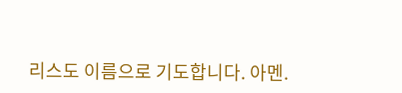리스도 이름으로 기도합니다. 아멘.